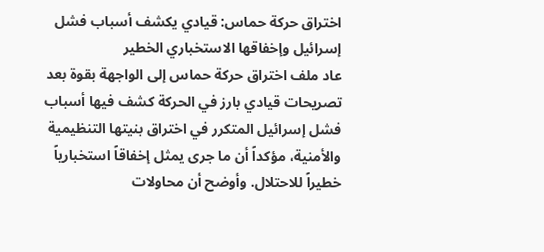اختراق حركة حماس: قيادي يكشف أسباب فشل إسرائيل وإخفاقها الاستخباري الخطير
عاد ملف اختراق حركة حماس إلى الواجهة بقوة بعد تصريحات قيادي بارز في الحركة كشف فيها أسباب فشل إسرائيل المتكرر في اختراق بنيتها التنظيمية والأمنية، مؤكداً أن ما جرى يمثل إخفاقاً استخبارياً خطيراً للاحتلال. وأوضح أن محاولات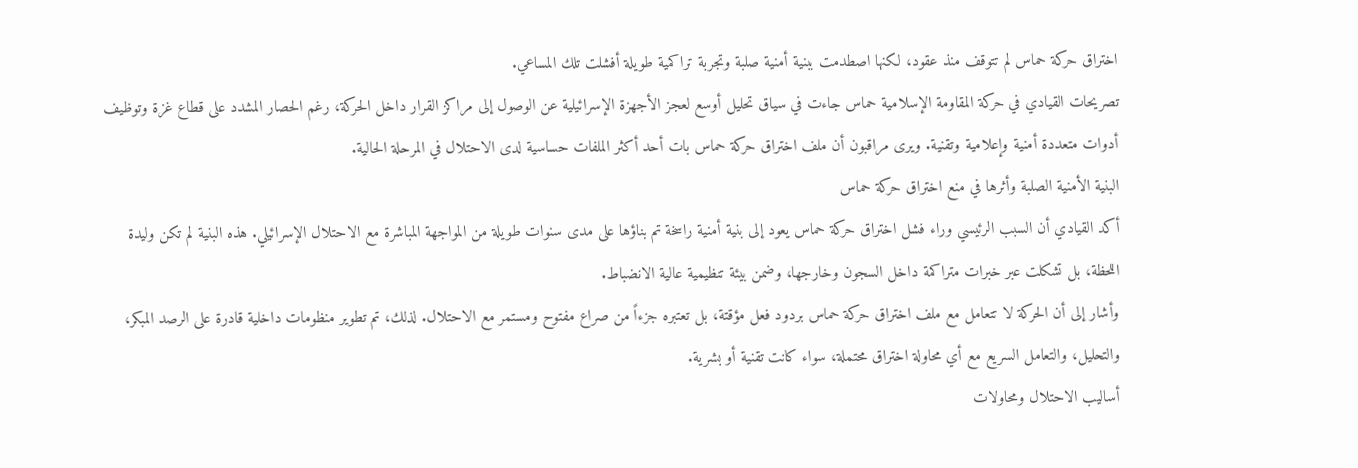اختراق حركة حماس لم تتوقف منذ عقود، لكنها اصطدمت ببنية أمنية صلبة وتجربة تراكمية طويلة أفشلت تلك المساعي.
تصريحات القيادي في حركة المقاومة الإسلامية حماس جاءت في سياق تحليل أوسع لعجز الأجهزة الإسرائيلية عن الوصول إلى مراكز القرار داخل الحركة، رغم الحصار المشدد على قطاع غزة وتوظيف أدوات متعددة أمنية وإعلامية وتقنية. ويرى مراقبون أن ملف اختراق حركة حماس بات أحد أكثر الملفات حساسية لدى الاحتلال في المرحلة الحالية.
البنية الأمنية الصلبة وأثرها في منع اختراق حركة حماس
أكد القيادي أن السبب الرئيسي وراء فشل اختراق حركة حماس يعود إلى بنية أمنية راسخة تم بناؤها على مدى سنوات طويلة من المواجهة المباشرة مع الاحتلال الإسرائيلي. هذه البنية لم تكن وليدة اللحظة، بل تشكلت عبر خبرات متراكمة داخل السجون وخارجها، وضمن بيئة تنظيمية عالية الانضباط.
وأشار إلى أن الحركة لا تتعامل مع ملف اختراق حركة حماس بردود فعل مؤقتة، بل تعتبره جزءاً من صراع مفتوح ومستمر مع الاحتلال. لذلك، تم تطوير منظومات داخلية قادرة على الرصد المبكر، والتحليل، والتعامل السريع مع أي محاولة اختراق محتملة، سواء كانت تقنية أو بشرية.
أساليب الاحتلال ومحاولات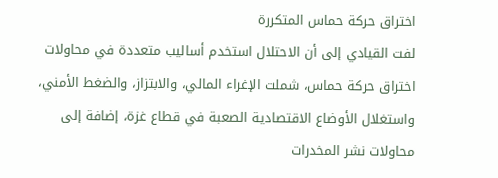اختراق حركة حماس المتكررة
لفت القيادي إلى أن الاحتلال استخدم أساليب متعددة في محاولات اختراق حركة حماس، شملت الإغراء المالي، والابتزاز، والضغط الأمني، واستغلال الأوضاع الاقتصادية الصعبة في قطاع غزة، إضافة إلى محاولات نشر المخدرات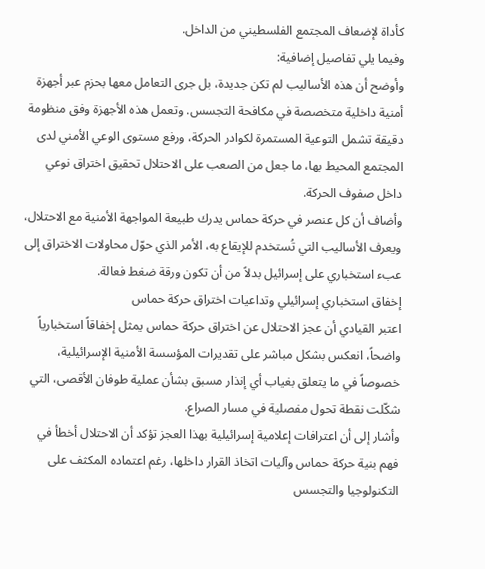كأداة لإضعاف المجتمع الفلسطيني من الداخل.
وفيما يلي تفاصيل إضافية:
وأوضح أن هذه الأساليب لم تكن جديدة، بل جرى التعامل معها بحزم عبر أجهزة أمنية داخلية متخصصة في مكافحة التجسس. وتعمل هذه الأجهزة وفق منظومة دقيقة تشمل التوعية المستمرة لكوادر الحركة، ورفع مستوى الوعي الأمني لدى المجتمع المحيط بها، ما جعل من الصعب على الاحتلال تحقيق اختراق نوعي داخل صفوف الحركة.
وأضاف أن كل عنصر في حركة حماس يدرك طبيعة المواجهة الأمنية مع الاحتلال، ويعرف الأساليب التي تُستخدم للإيقاع به، الأمر الذي حوّل محاولات الاختراق إلى عبء استخباري على إسرائيل بدلاً من أن تكون ورقة ضغط فعالة.
إخفاق استخباري إسرائيلي وتداعيات اختراق حركة حماس
اعتبر القيادي أن عجز الاحتلال عن اختراق حركة حماس يمثل إخفاقاً استخبارياً واضحاً، انعكس بشكل مباشر على تقديرات المؤسسة الأمنية الإسرائيلية، خصوصاً في ما يتعلق بغياب أي إنذار مسبق بشأن عملية طوفان الأقصى، التي شكّلت نقطة تحول مفصلية في مسار الصراع.
وأشار إلى أن اعترافات إعلامية إسرائيلية بهذا العجز تؤكد أن الاحتلال أخطأ في فهم بنية حركة حماس وآليات اتخاذ القرار داخلها، رغم اعتماده المكثف على التكنولوجيا والتجسس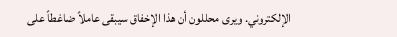الإلكتروني. ويرى محللون أن هذا الإخفاق سيبقى عاملاً ضاغطاً على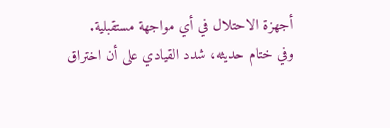أجهزة الاحتلال في أي مواجهة مستقبلية.
وفي ختام حديثه، شدد القيادي على أن اختراق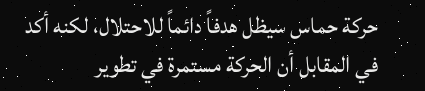حركة حماس سيظل هدفاً دائماً للاحتلال، لكنه أكد في المقابل أن الحركة مستمرة في تطوير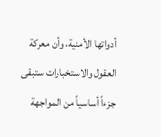أدواتها الأمنية، وأن معركة العقول والاستخبارات ستبقى جزءاً أساسياً من المواجهة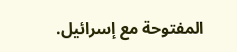المفتوحة مع إسرائيل.